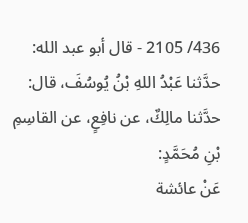436/ 2105 - قال أبو عبد الله: حدَّثنا عَبْدُ اللهِ بْنُ يُوسُفَ، قال: حدَّثنا مالِكٌ، عن نافِعٍ، عن القاسِمِ بْنِ مُحَمَّدٍ:
عَنْ عائشة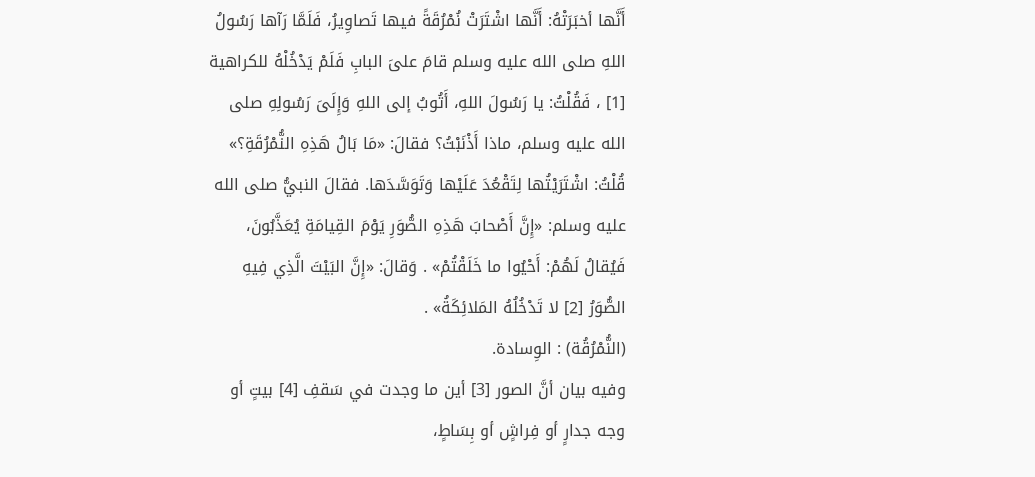أَنَّها أخبَرَتْهُ: أَنَّها اشْتَرَتْ نُمْرُقَةً فيها تَصاوِيرُ، فَلَمَّا رَآها رَسُولُ اللهِ صلى الله عليه وسلم قامَ علىَ البابِ فَلَمْ يَدْخُلْهُ للكراهية
[1] ، فَقُلْتُ: يا رَسُولَ اللهِ، أَتُوبُ إلى اللهِ وَإِلَىَ رَسُولِهِ صلى الله عليه وسلم، ماذا أَذْنَبْتُ؟ فقالَ: «مَا بَالُ هَذِهِ النُّمْرُقَةِ؟» قُلْتُ: اشْتَرَيْتُها لِتَقْعُدَ عَلَيْها وَتَوَسَّدَها. فقالَ النبيُّ صلى الله عليه وسلم: «إِنَّ أَصْحابَ هَذِهِ الصُّوَرِ يَوْمَ القِيامَةِ يُعَذَّبُونَ، فَيُقالُ لَهُمْ: أَحْيُوا ما خَلَقْتُمْ» . وَقالَ: «إِنَّ البَيْتَ الَّذِي فِيهِ الصُّوَرُ [2] لا تَدْخُلُهُ المَلائِكَةُ» .
(النُّمْرُقُة) : الوِسادة.
وفيه بيان أنَّ الصور [3] أين ما وجدت في سَقفِ [4] بيتٍ أو وجه جدارٍ أو فِراشٍ أو بِسَاطٍ،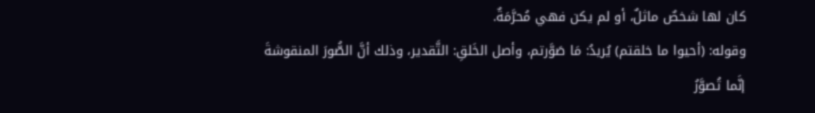كان لها شخصٌ ماثلٌ، أو لم يكن فهي مُحرَّمَةٌ.
وقوله: (أحيوا ما خلقتم) يُريدُ: مَا صَوَّرتم، وأصل الخَلقِ: التَّقدير، وذلك أنَّ الصُّورَ المنقوشةَ إنَّما تُصوَّرُ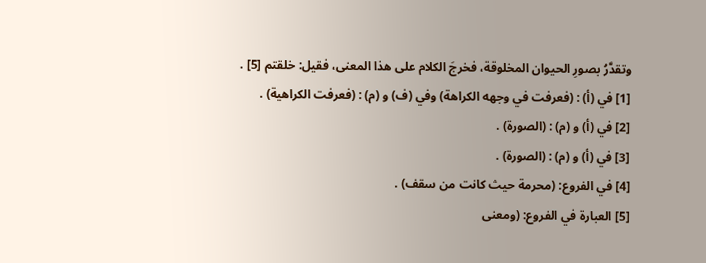وتقدَّرُ بصورِ الحيوان المخلوقة، فخرجَ الكلام على هذا المعنى، فقيل: خلقتم [5] .
[1] في (أ) : (فعرفت في وجهه الكراهة) وفي (ف) و (م) : (فعرفت الكراهية) .
[2] في (أ) و (م) : (الصورة) .
[3] في (أ) و (م) : (الصورة) .
[4] في الفروع: (محرمة حيث كانت من سقف) .
[5] العبارة في الفروع: (ومعنى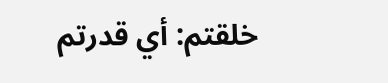خلقتم: أي قدرتم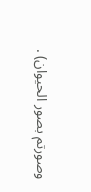وصورتم بصور الحيوان) .